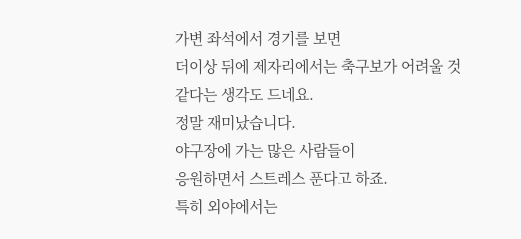가변 좌석에서 경기를 보면
더이상 뒤에 제자리에서는 축구보가 어려울 것 같다는 생각도 드네요.
정말 재미났습니다.
야구장에 가는 많은 사람들이
응원하면서 스트레스 푼다고 하죠.
특히 외야에서는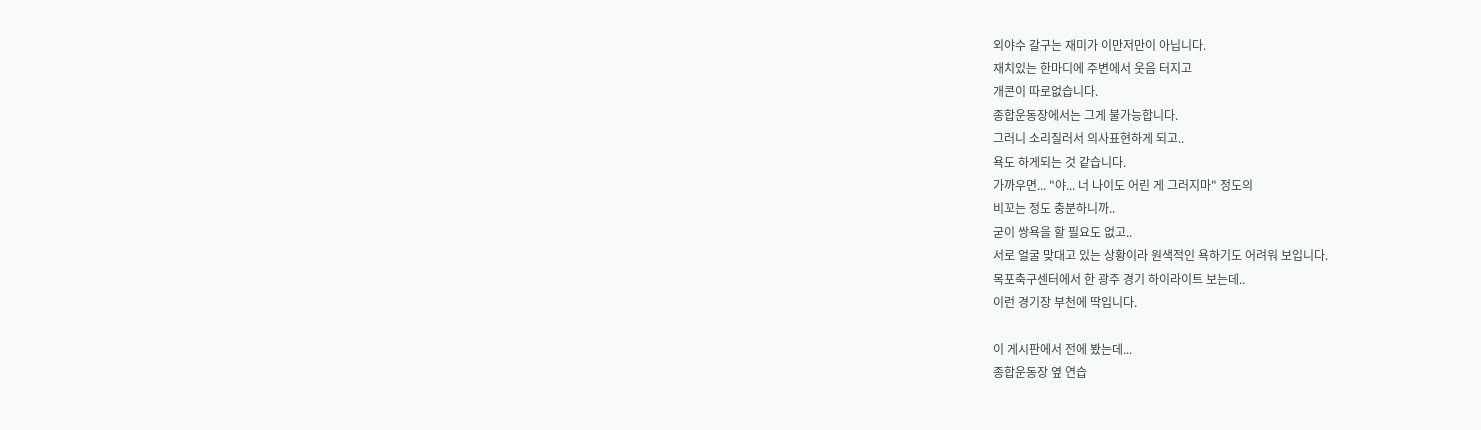외야수 갈구는 재미가 이만저만이 아닙니다.
재치있는 한마디에 주변에서 웃음 터지고
개콘이 따로없습니다.
종합운동장에서는 그게 불가능합니다.
그러니 소리질러서 의사표현하게 되고..
욕도 하게되는 것 같습니다.
가까우면... "야... 너 나이도 어린 게 그러지마" 정도의
비꼬는 정도 충분하니까..
굳이 쌍욕을 할 필요도 없고..
서로 얼굴 맞대고 있는 상황이라 원색적인 욕하기도 어려워 보입니다.
목포축구센터에서 한 광주 경기 하이라이트 보는데..
이런 경기장 부천에 딱입니다.

이 게시판에서 전에 봤는데...
종합운동장 옆 연습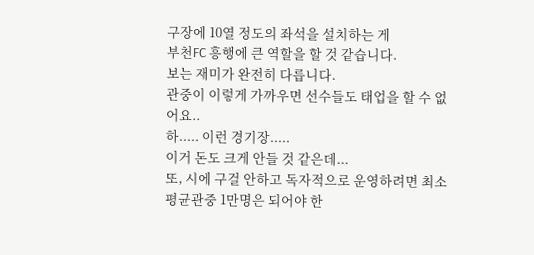구장에 10열 정도의 좌석을 설치하는 게
부천FC 흥행에 큰 역할을 할 것 같습니다.
보는 재미가 완전히 다릅니다.
관중이 이렇게 가까우면 선수들도 태업을 할 수 없어요..
하..... 이런 경기장.....
이거 돈도 크게 안들 것 같은데...
또, 시에 구걸 안하고 독자적으로 운영하려면 최소 평균관중 1만명은 되어야 한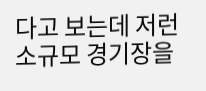다고 보는데 저런 소규모 경기장을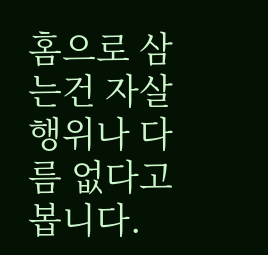홈으로 삼는건 자살행위나 다름 없다고 봅니다.